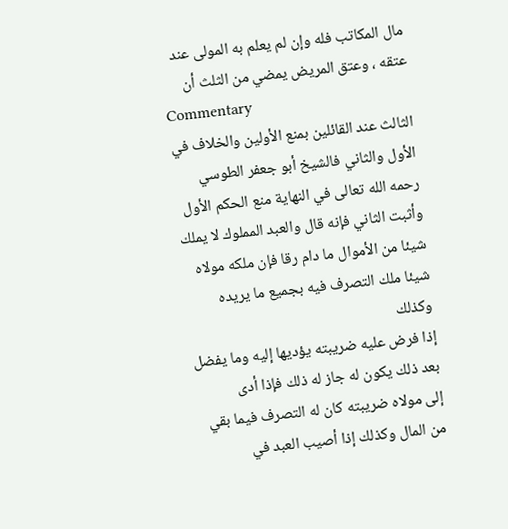مال المكاتب فله وإن لم يعلم به المولى عند عتقه ، وعتق المريض يمضي من الثلث أن
Commentary
الثالث عند القائلين بمنع الأولين والخلاف في الأول والثاني فالشيخ أبو جعفر الطوسي
رحمه الله تعالى في النهاية منع الحكم الأول وأثبت الثاني فإنه قال والعبد المملوك لا يملك
شيئا من الأموال ما دام رقا فإن ملكه مولاه شيئا ملك التصرف فيه بجميع ما يريده وكذلك
إذا فرض عليه ضريبته يؤديها إليه وما يفضل بعد ذلك يكون له جاز له ذلك فإذا أدى
إلى مولاه ضريبته كان له التصرف فيما بقي من المال وكذلك إذا أصيب العبد في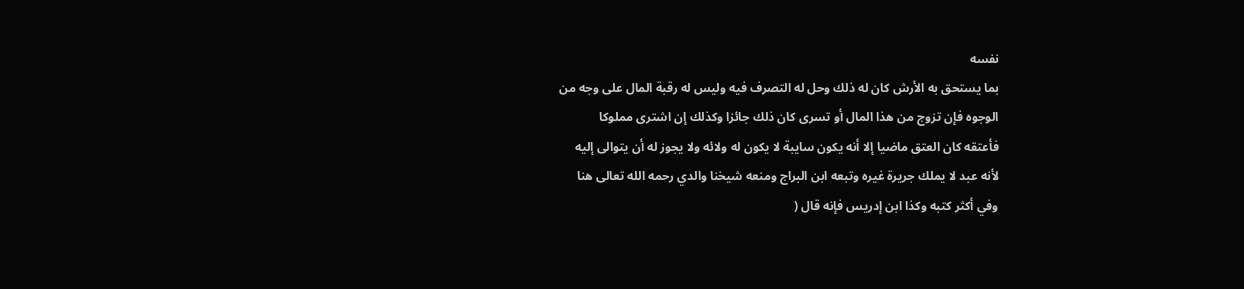نفسه
بما يستحق به الأرش كان له ذلك وحل له التصرف فيه وليس له رقبة المال على وجه من
الوجوه فإن تزوج من هذا المال أو تسرى كان ذلك جائزا وكذلك إن اشترى مملوكا
فأعتقه كان العتق ماضيا إلا أنه يكون سايبة لا يكون له ولائه ولا يجوز له أن يتوالى إليه
لأنه عبد لا يملك جريرة غيره وتبعه ابن البراج ومنعه شيخنا والدي رحمه الله تعالى هنا
وفي أكثر كتبه وكذا ابن إدريس فإنه قال (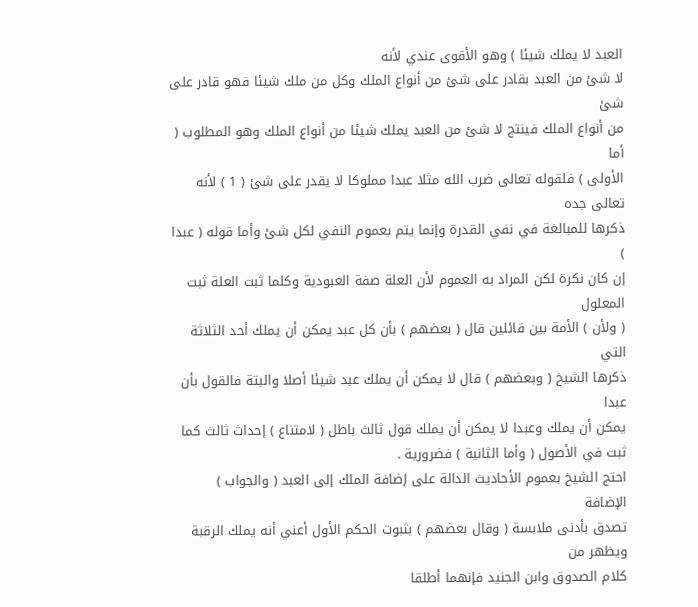العبد لا يملك شيئا ) وهو الأقوى عندي لأنه
لا شئ من العبد بقادر على شئ من أنواع الملك وكل من ملك شيئا فهو قادر على شئ
من أنواع الملك فينتج لا شئ من العبد يملك شيئا من أنواع الملك وهو المطلوب ( أما
الأولى ) فلقوله تعالى ضرب الله مثلا عبدا مملوكا لا يقدر على شئ ( 1 ) لأنه تعالى جده
ذكرها للمبالغة في نفي القدرة وإنما يتم بعموم النفي لكل شئ وأما قوله ( عبدا )
إن كان نكرة لكن المراد به العموم لأن العلة صفة العبودية وكلما ثبت العلة ثبت المعلول
( ولأن ) الأمة بين قائلين قال ( بعضهم ) بأن كل عبد يمكن أن يملك أحد الثلاثة التي
ذكرها الشيخ ( وبعضهم ) قال لا يمكن أن يملك عبد شيئا أصلا والبتة فالقول بأن عبدا
يمكن أن يملك وعبدا لا يمكن أن يملك قول ثالث باطل ( لامتناع ) إحداث ثالث كما
ثبت في الأصول ( وأما الثانية ) فضرورية .
احتج الشيخ بعموم الأحاديث الدالة على إضافة الملك إلى العبد ( والجواب ) الإضافة
تصدق بأدنى ملابسة ( وقال بعضهم ) بثبوت الحكم الأول أعني أنه يملك الرقبة ويظهر من
كلام الصدوق وابن الجنيد فإنهما أطلقا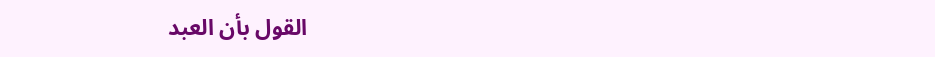القول بأن العبد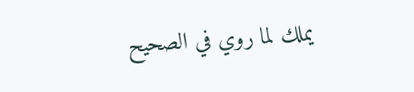يملك لما روي في الصحيح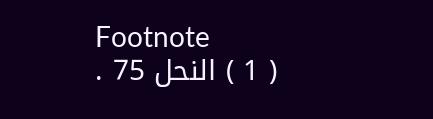Footnote
( 1 ) النحل 75 .